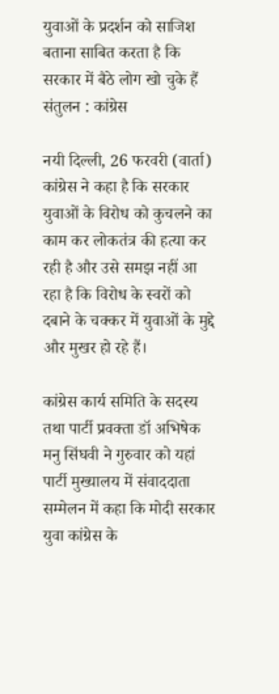युवाओं के प्रदर्शन को साजिश बताना साबित करता है कि सरकार में बैठे लोग खो चुके हैं संतुलन : कांग्रेस

नयी दिल्ली, 26 फरवरी (वार्ता) कांग्रेस ने कहा है कि सरकार युवाओं के विरोध को कुचलने का काम कर लोकतंत्र की हत्या कर रही है और उसे समझ नहीं आ रहा है कि विरोध के स्वरों को दबाने के चक्कर में युवाओं के मुद्दे और मुखर हो रहे हैं।

कांग्रेस कार्य समिति के सदस्य तथा पार्टी प्रवक्ता डॉ अभिषेक मनु सिंघवी ने गुरुवार को यहां पार्टी मुख्यालय में संवाददाता सम्मेलन में कहा कि मोदी सरकार युवा कांग्रेस के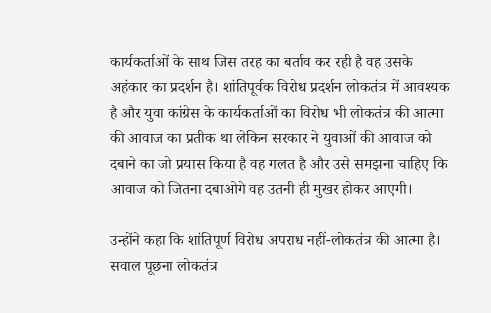कार्यकर्ताओं के साथ जिस तरह का बर्ताव कर रही है वह उसके अहंकार का प्रदर्शन है। शांतिपूर्वक विरोध प्रदर्शन लोकतंत्र में आवश्यक है और युवा कांग्रेस के कार्यकर्ताओं का विरोध भी लोकतंत्र की आत्मा की आवाज का प्रतीक था लेकिन सरकार ने युवाओं की आवाज को दबाने का जो प्रयास किया है वह गलत है और उसे समझना चाहिए कि आवाज को जितना दबाओगे वह उतनी ही मुखर होकर आएगी।

उन्होंने कहा कि शांतिपूर्ण विरोध अपराध नहीं-लोकतंत्र की आत्मा है। सवाल पूछना लोकतंत्र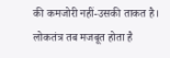की कमजोरी नहीं-उसकी ताकत है। लोकतंत्र तब मजबूत होता है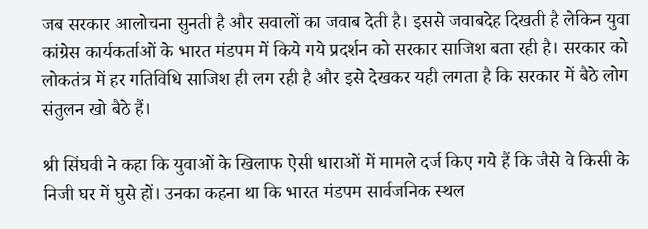जब सरकार आलोचना सुनती है और सवालों का जवाब देती है। इससे जवाबदेह दिखती है लेकिन युवा कांग्रेस कार्यकर्ताओं के भारत मंडपम में किये गये प्रदर्शन को सरकार साजिश बता रही है। सरकार को लोकतंत्र में हर गतिविधि साजिश ही लग रही है और इसे देखकर यही लगता है कि सरकार में बैठे लोग संतुलन खो बैठे हैं।

श्री सिंघवी ने कहा कि युवाओं के खिलाफ ऐसी धाराओं में मामले दर्ज किए गये हैं कि जैसे वे किसी के निजी घर में घुसे हों। उनका कहना था कि भारत मंडपम सार्वजनिक स्थल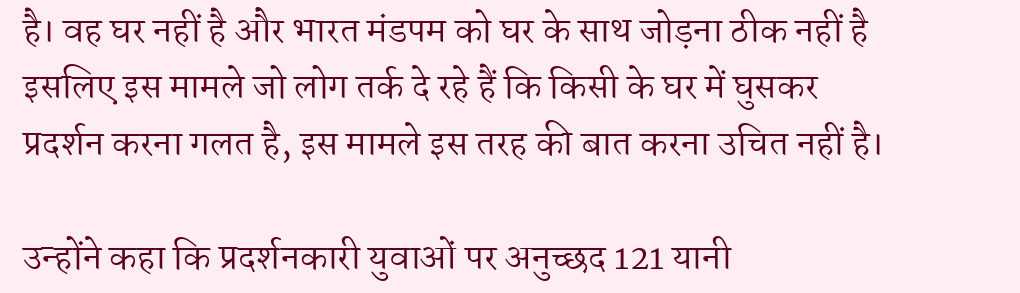है। वह घर नहीं है और भारत मंडपम को घर के साथ जोड़ना ठीक नहीं है इसलिए इस मामले जो लोग तर्क दे रहे हैं कि किसी के घर में घुसकर प्रदर्शन करना गलत है, इस मामले इस तरह की बात करना उचित नहीं है।

उन्होंने कहा कि प्रदर्शनकारी युवाओं पर अनुच्छद 121 यानी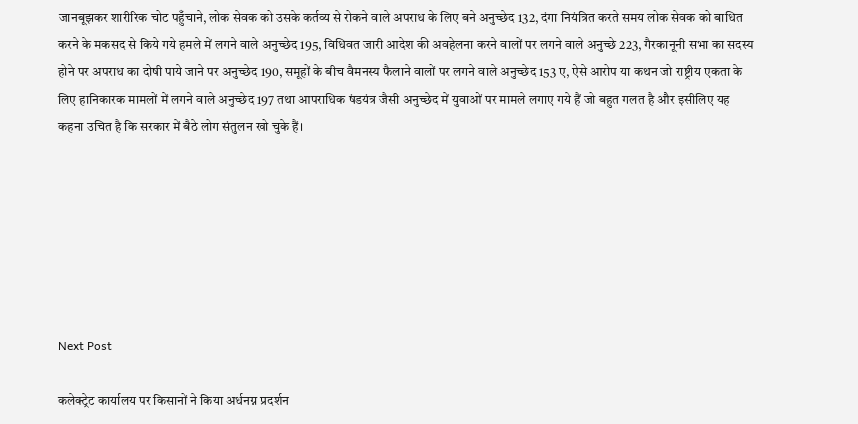जानबूझकर शारीरिक चोट पहुँचाने, लोक सेवक को उसके कर्तव्य से रोकने वाले अपराध के लिए बने अनुच्छेद 132, दंगा नियंत्रित करते समय लोक सेवक को बाधित करने के मकसद से किये गये हमले में लगने वाले अनुच्छेद 195, विधिवत जारी आदेश की अवहेलना करने वालों पर लगने वाले अनुच्छे 223, गैरकानूनी सभा का सदस्य होने पर अपराध का दोषी पाये जाने पर अनुच्छेद 190, समूहों के बीच वैमनस्य फैलाने वालों पर लगने वाले अनुच्छेद 153 ए, ऐसे आरोप या कथन जो राष्ट्रीय एकता के लिए हानिकारक मामलों में लगने वाले अनुच्छेद 197 तथा आपराधिक षंडयंत्र जैसी अनुच्छेद में युवाओं पर मामले लगाए गये हैं जो बहुत गलत है और इसीलिए यह कहना उचित है कि सरकार में बैठे लोग संतुलन खो चुके हैं।







Next Post

कलेक्ट्रेट कार्यालय पर किसानों ने किया अर्धनग्न प्रदर्शन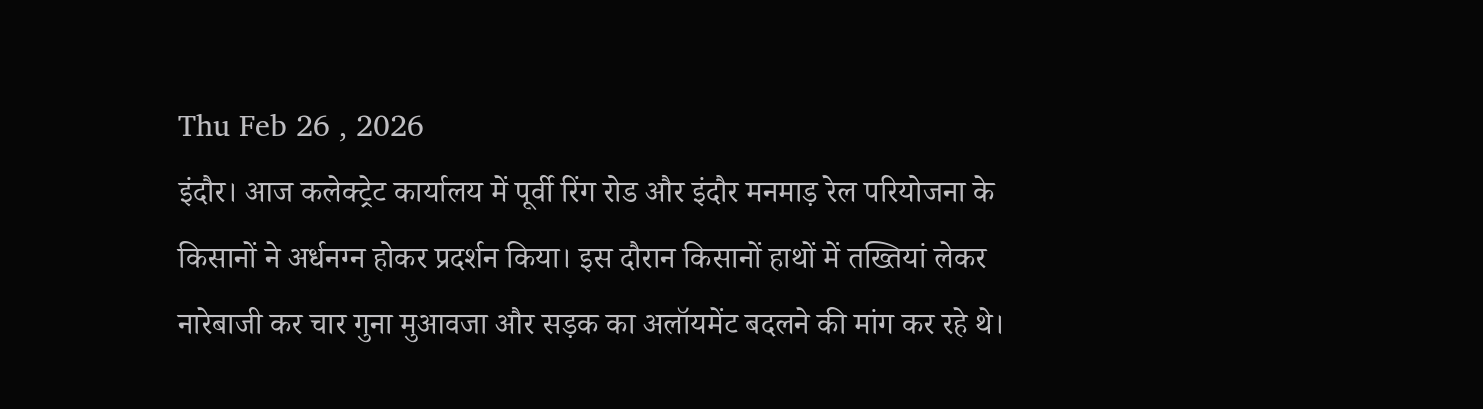Thu Feb 26 , 2026
इंदौर। आज कलेक्ट्रेट कार्यालय में पूर्वी रिंग रोड और इंदौर मनमाड़ रेल परियोजना के किसानों ने अर्धनग्न होकर प्रदर्शन किया। इस दौरान किसानों हाथों में तख्तियां लेकर नारेबाजी कर चार गुना मुआवजा और सड़क का अलॉयमेंट बदलने की मांग कर रहे थे।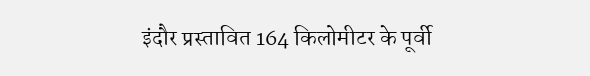इंदौर प्रस्तावित 164 किलोमीटर के पूर्वी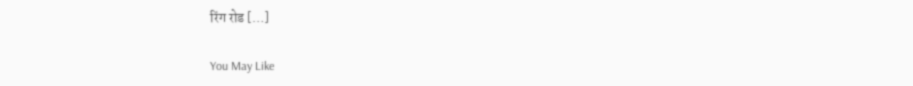रिंग रोड […]

You May Like